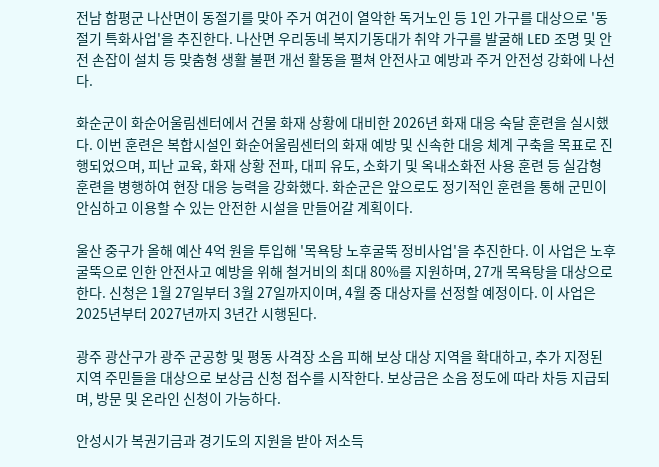전남 함평군 나산면이 동절기를 맞아 주거 여건이 열악한 독거노인 등 1인 가구를 대상으로 '동절기 특화사업'을 추진한다. 나산면 우리동네 복지기동대가 취약 가구를 발굴해 LED 조명 및 안전 손잡이 설치 등 맞춤형 생활 불편 개선 활동을 펼쳐 안전사고 예방과 주거 안전성 강화에 나선다.

화순군이 화순어울림센터에서 건물 화재 상황에 대비한 2026년 화재 대응 숙달 훈련을 실시했다. 이번 훈련은 복합시설인 화순어울림센터의 화재 예방 및 신속한 대응 체계 구축을 목표로 진행되었으며, 피난 교육, 화재 상황 전파, 대피 유도, 소화기 및 옥내소화전 사용 훈련 등 실감형 훈련을 병행하여 현장 대응 능력을 강화했다. 화순군은 앞으로도 정기적인 훈련을 통해 군민이 안심하고 이용할 수 있는 안전한 시설을 만들어갈 계획이다.

울산 중구가 올해 예산 4억 원을 투입해 '목욕탕 노후굴뚝 정비사업'을 추진한다. 이 사업은 노후 굴뚝으로 인한 안전사고 예방을 위해 철거비의 최대 80%를 지원하며, 27개 목욕탕을 대상으로 한다. 신청은 1월 27일부터 3월 27일까지이며, 4월 중 대상자를 선정할 예정이다. 이 사업은 2025년부터 2027년까지 3년간 시행된다.

광주 광산구가 광주 군공항 및 평동 사격장 소음 피해 보상 대상 지역을 확대하고, 추가 지정된 지역 주민들을 대상으로 보상금 신청 접수를 시작한다. 보상금은 소음 정도에 따라 차등 지급되며, 방문 및 온라인 신청이 가능하다.

안성시가 복권기금과 경기도의 지원을 받아 저소득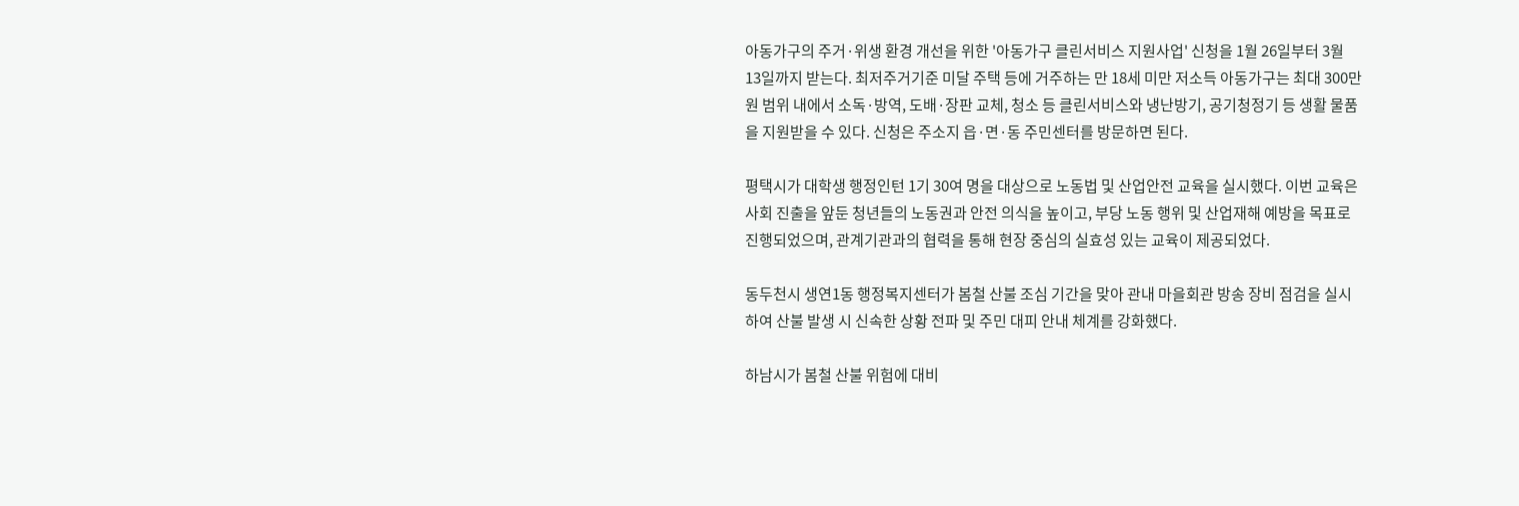아동가구의 주거·위생 환경 개선을 위한 '아동가구 클린서비스 지원사업' 신청을 1월 26일부터 3월 13일까지 받는다. 최저주거기준 미달 주택 등에 거주하는 만 18세 미만 저소득 아동가구는 최대 300만 원 범위 내에서 소독·방역, 도배·장판 교체, 청소 등 클린서비스와 냉난방기, 공기청정기 등 생활 물품을 지원받을 수 있다. 신청은 주소지 읍·면·동 주민센터를 방문하면 된다.

평택시가 대학생 행정인턴 1기 30여 명을 대상으로 노동법 및 산업안전 교육을 실시했다. 이번 교육은 사회 진출을 앞둔 청년들의 노동권과 안전 의식을 높이고, 부당 노동 행위 및 산업재해 예방을 목표로 진행되었으며, 관계기관과의 협력을 통해 현장 중심의 실효성 있는 교육이 제공되었다.

동두천시 생연1동 행정복지센터가 봄철 산불 조심 기간을 맞아 관내 마을회관 방송 장비 점검을 실시하여 산불 발생 시 신속한 상황 전파 및 주민 대피 안내 체계를 강화했다.

하남시가 봄철 산불 위험에 대비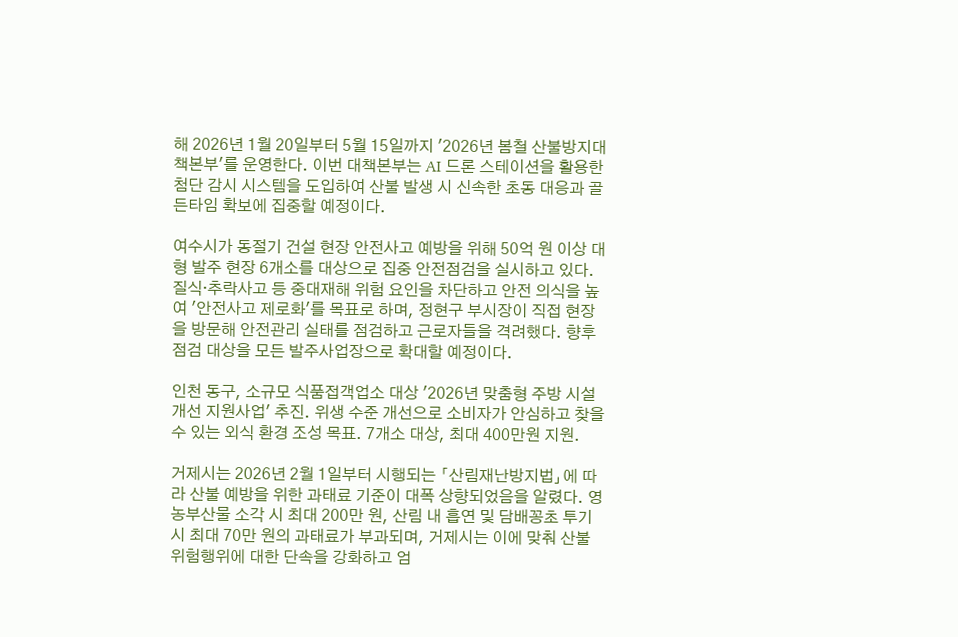해 2026년 1월 20일부터 5월 15일까지 '2026년 봄철 산불방지대책본부'를 운영한다. 이번 대책본부는 AI 드론 스테이션을 활용한 첨단 감시 시스템을 도입하여 산불 발생 시 신속한 초동 대응과 골든타임 확보에 집중할 예정이다.

여수시가 동절기 건설 현장 안전사고 예방을 위해 50억 원 이상 대형 발주 현장 6개소를 대상으로 집중 안전점검을 실시하고 있다. 질식·추락사고 등 중대재해 위험 요인을 차단하고 안전 의식을 높여 '안전사고 제로화'를 목표로 하며, 정현구 부시장이 직접 현장을 방문해 안전관리 실태를 점검하고 근로자들을 격려했다. 향후 점검 대상을 모든 발주사업장으로 확대할 예정이다.

인천 동구, 소규모 식품접객업소 대상 '2026년 맞춤형 주방 시설개선 지원사업' 추진. 위생 수준 개선으로 소비자가 안심하고 찾을 수 있는 외식 환경 조성 목표. 7개소 대상, 최대 400만원 지원.

거제시는 2026년 2월 1일부터 시행되는 「산림재난방지법」에 따라 산불 예방을 위한 과태료 기준이 대폭 상향되었음을 알렸다. 영농부산물 소각 시 최대 200만 원, 산림 내 흡연 및 담배꽁초 투기 시 최대 70만 원의 과태료가 부과되며, 거제시는 이에 맞춰 산불 위험행위에 대한 단속을 강화하고 엄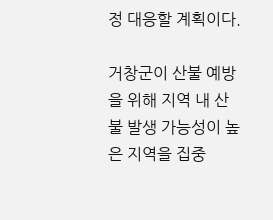정 대응할 계획이다.

거창군이 산불 예방을 위해 지역 내 산불 발생 가능성이 높은 지역을 집중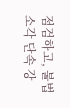점검하고, 불법 소각 단속 강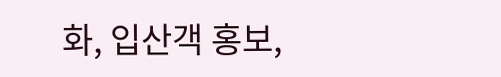화, 입산객 홍보,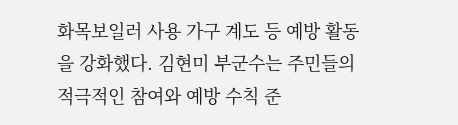화목보일러 사용 가구 계도 등 예방 활동을 강화했다. 김현미 부군수는 주민들의 적극적인 참여와 예방 수칙 준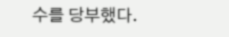수를 당부했다.